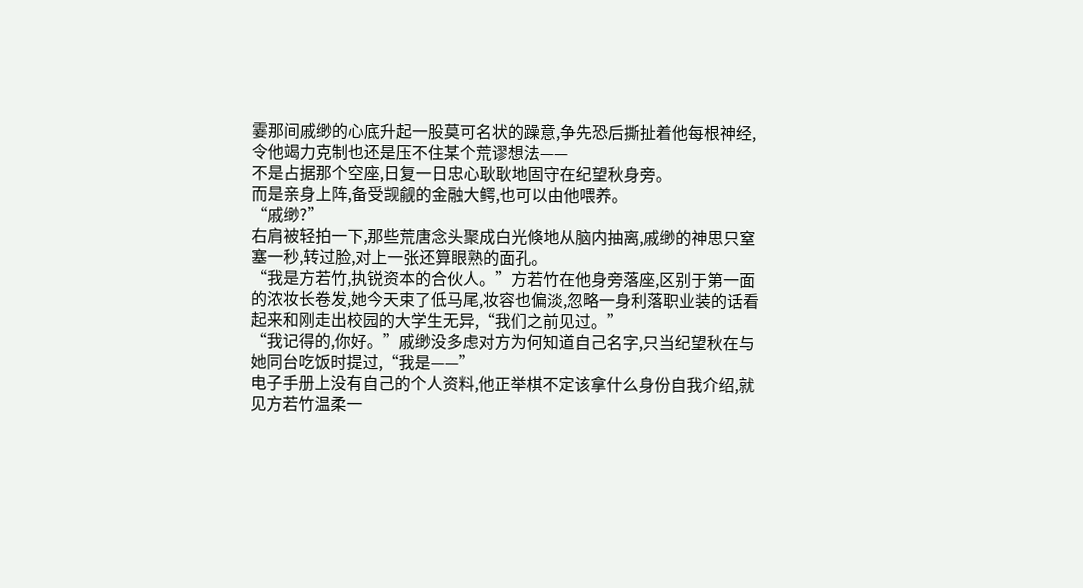霎那间戚缈的心底升起一股莫可名状的躁意,争先恐后撕扯着他每根神经,令他竭力克制也还是压不住某个荒谬想法——
不是占据那个空座,日复一日忠心耿耿地固守在纪望秋身旁。
而是亲身上阵,备受觊觎的金融大鳄,也可以由他喂养。
“戚缈?”
右肩被轻拍一下,那些荒唐念头聚成白光倏地从脑内抽离,戚缈的神思只窒塞一秒,转过脸,对上一张还算眼熟的面孔。
“我是方若竹,执锐资本的合伙人。”方若竹在他身旁落座,区别于第一面的浓妆长卷发,她今天束了低马尾,妆容也偏淡,忽略一身利落职业装的话看起来和刚走出校园的大学生无异,“我们之前见过。”
“我记得的,你好。”戚缈没多虑对方为何知道自己名字,只当纪望秋在与她同台吃饭时提过,“我是——”
电子手册上没有自己的个人资料,他正举棋不定该拿什么身份自我介绍,就见方若竹温柔一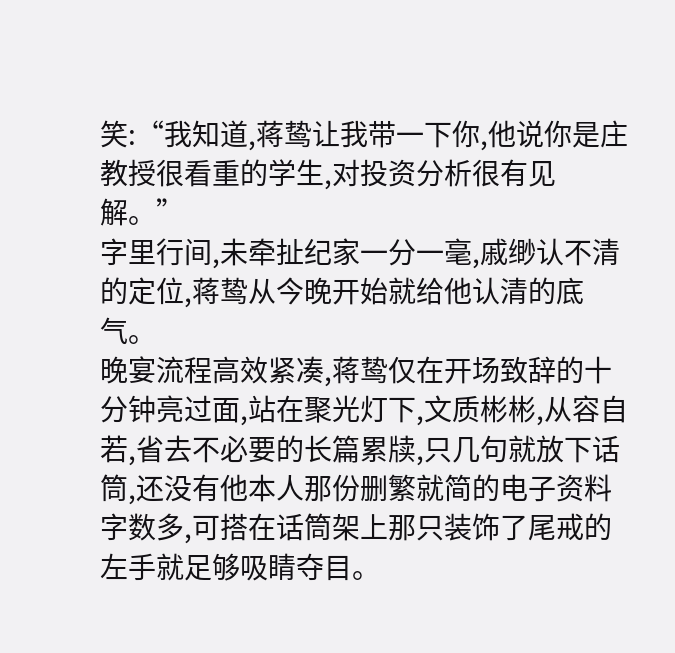笑:“我知道,蒋鸷让我带一下你,他说你是庄教授很看重的学生,对投资分析很有见解。”
字里行间,未牵扯纪家一分一毫,戚缈认不清的定位,蒋鸷从今晚开始就给他认清的底气。
晚宴流程高效紧凑,蒋鸷仅在开场致辞的十分钟亮过面,站在聚光灯下,文质彬彬,从容自若,省去不必要的长篇累牍,只几句就放下话筒,还没有他本人那份删繁就简的电子资料字数多,可搭在话筒架上那只装饰了尾戒的左手就足够吸睛夺目。